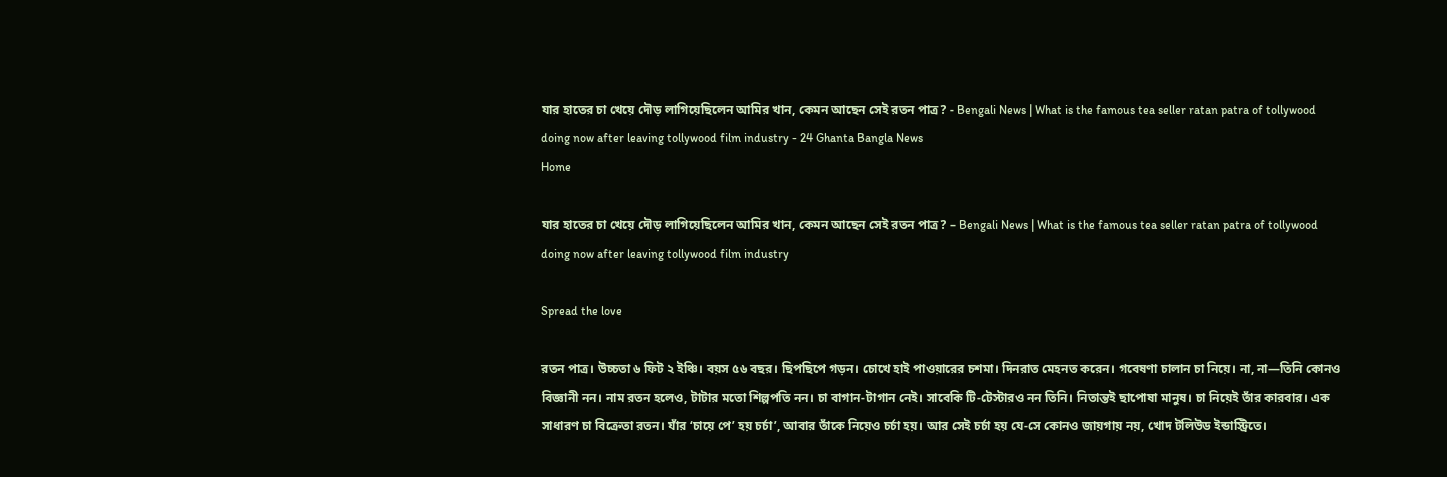যার হাতের চা খেয়ে দৌড় লাগিয়েছিলেন আমির খান, কেমন আছেন সেই রতন পাত্র? - Bengali News | What is the famous tea seller ratan patra of tollywood doing now after leaving tollywood film industry - 24 Ghanta Bangla News
Home

যার হাতের চা খেয়ে দৌড় লাগিয়েছিলেন আমির খান, কেমন আছেন সেই রতন পাত্র? – Bengali News | What is the famous tea seller ratan patra of tollywood doing now after leaving tollywood film industry

Spread the love

রতন পাত্র। উচ্চতা ৬ ফিট ২ ইঞ্চি। বয়স ৫৬ বছর। ছিপছিপে গড়ন। চোখে হাই পাওয়ারের চশমা। দিনরাত মেহনত করেন। গবেষণা চালান চা নিয়ে। না, না—তিনি কোনও বিজ্ঞানী নন। নাম রতন হলেও, টাটার মতো শিল্পপতি নন। চা বাগান-টাগান নেই। সাবেকি টি-টেস্টারও নন তিনি। নিতান্তই ছাপোষা মানুষ। চা নিয়েই তাঁর কারবার। এক সাধারণ চা বিক্রেতা রতন। যাঁর ‘চায়ে পে’ হয় চর্চা’, আবার তাঁকে নিয়েও চর্চা হয়। আর সেই চর্চা হয় যে-সে কোনও জায়গায় নয়, খোদ টলিউড ইন্ডাস্ট্রিতে।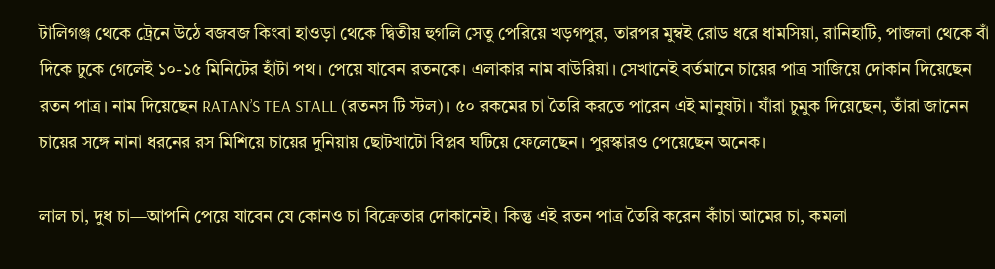টালিগঞ্জ থেকে ট্রেনে উঠে বজবজ কিংবা হাওড়া থেকে দ্বিতীয় হুগলি সেতু পেরিয়ে খড়গপুর, তারপর মুম্বই রোড ধরে ধামসিয়া, রানিহাটি, পাজলা থেকে বাঁ দিকে ঢুকে গেলেই ১০-১৫ মিনিটের হাঁটা পথ। পেয়ে যাবেন রতনকে। এলাকার নাম বাউরিয়া। সেখানেই বর্তমানে চায়ের পাত্র সাজিয়ে দোকান দিয়েছেন রতন পাত্র। নাম দিয়েছেন RATAN’S TEA STALL (রতনস টি স্টল)। ৫০ রকমের চা তৈরি করতে পারেন এই মানুষটা। যাঁরা চুমুক দিয়েছেন, তাঁরা জানেন চায়ের সঙ্গে নানা ধরনের রস মিশিয়ে চায়ের দুনিয়ায় ছোটখাটো বিপ্লব ঘটিয়ে ফেলেছেন। পুরস্কারও পেয়েছেন অনেক।

লাল চা, দুধ চা—আপনি পেয়ে যাবেন যে কোনও চা বিক্রেতার দোকানেই। কিন্তু এই রতন পাত্র তৈরি করেন কাঁচা আমের চা, কমলা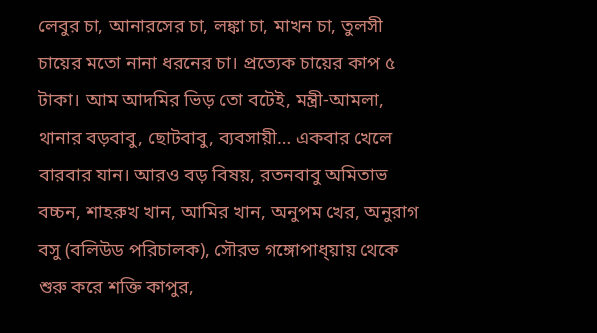লেবুর চা, আনারসের চা, লঙ্কা চা, মাখন চা, তুলসী চায়ের মতো নানা ধরনের চা। প্রত্যেক চায়ের কাপ ৫ টাকা। আম আদমির ভিড় তো বটেই, মন্ত্রী-আমলা, থানার বড়বাবু, ছোটবাবু, ব্যবসায়ী… একবার খেলে বারবার যান। আরও বড় বিষয়, রতনবাবু অমিতাভ বচ্চন, শাহরুখ খান, আমির খান, অনুপম খের, অনুরাগ বসু (বলিউড পরিচালক), সৌরভ গঙ্গোপাধ্য়ায় থেকে শুরু করে শক্তি কাপুর,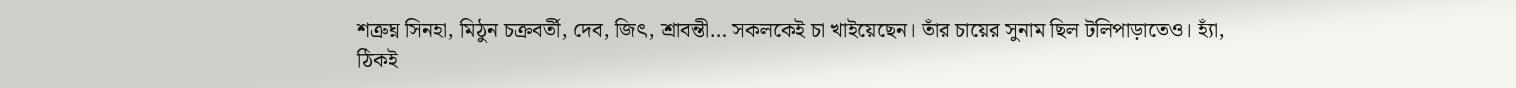শত্রুঘ্ন সিনহা, মিঠুন চক্রবর্তী, দেব, জিৎ, শ্রাবন্তী… সকলকেই চা খাইয়েছেন। তাঁর চায়ের সুনাম ছিল টলিপাড়াতেও। হ্যাঁ, ঠিকই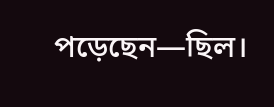পড়েছেন—ছিল।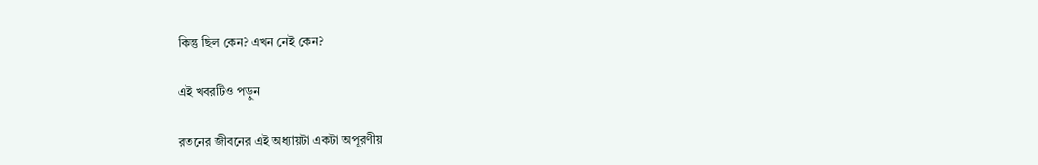কিন্তু ছিল কেন? এখন নেই কেন?

এই খবরটিও পড়ুন

রতনের জীবনের এই অধ্যায়টা একটা অপূরণীয়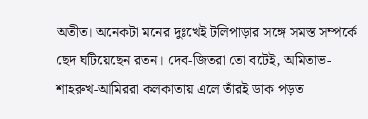অতীত। অনেকটা মনের দুঃখেই টলিপাড়ার সঙ্গে সমস্ত সম্পর্কে ছেদ ঘটিয়েছেন রতন। দেব-জিতরা তো বটেই, অমিতাভ-শাহরুখ-আমিররা কলকাতায় এলে তাঁরই ডাক পড়ত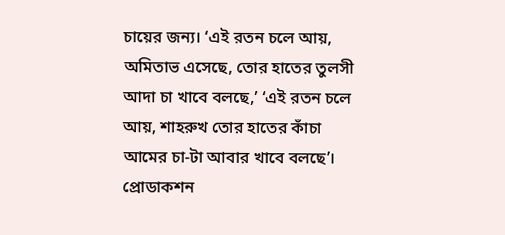চায়ের জন্য। ‘এই রতন চলে আয়, অমিতাভ এসেছে, তোর হাতের তুলসী আদা চা খাবে বলছে,’ ‘এই রতন চলে আয়, শাহরুখ তোর হাতের কাঁচা আমের চা-টা আবার খাবে বলছে’। প্রোডাকশন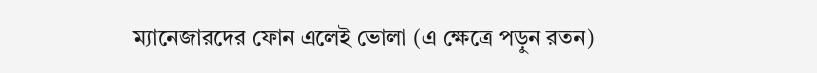ম্যানেজারদের ফোন এলেই ভোলা (এ ক্ষেত্রে পড়ুন রতন)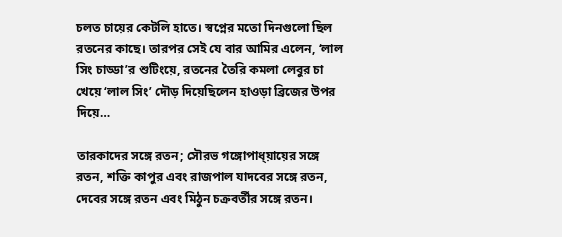চলত চায়ের কেটলি হাতে। স্বপ্নের মতো দিনগুলো ছিল রতনের কাছে। তারপর সেই যে বার আমির এলেন, ‘লাল সিং চাড্ডা’র শুটিংয়ে, রতনের তৈরি কমলা লেবুর চা খেয়ে ‘লাল সিং’ দৌড় দিয়েছিলেন হাওড়া ব্রিজের উপর দিয়ে…

তারকাদের সঙ্গে রতন; সৌরভ গঙ্গোপাধ্য়ায়ের সঙ্গে রতন, শক্তি কাপুর এবং রাজপাল যাদবের সঙ্গে রতন, দেবের সঙ্গে রতন এবং মিঠুন চক্রবর্তীর সঙ্গে রতন।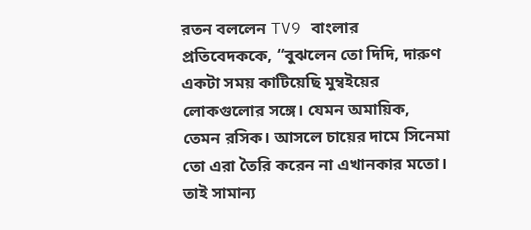রতন বললেন TV9 বাংলার প্রতিবেদককে, “বুঝলেন তো দিদি, দারুণ একটা সময় কাটিয়েছি মুম্বইয়ের লোকগুলোর সঙ্গে। যেমন অমায়িক, তেমন রসিক। আসলে চায়ের দামে সিনেমা তো এরা তৈরি করেন না এখানকার মতো। তাই সামান্য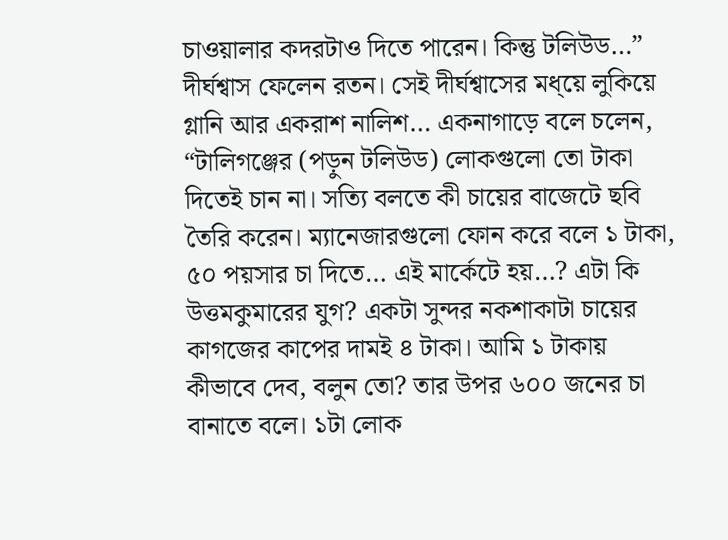চাওয়ালার কদরটাও দিতে পারেন। কিন্তু টলিউড…” দীর্ঘশ্বাস ফেলেন রতন। সেই দীর্ঘশ্বাসের মধ্য়ে লুকিয়ে গ্লানি আর একরাশ নালিশ… একনাগাড়ে বলে চলেন, “টালিগঞ্জের (পড়ুন টলিউড) লোকগুলো তো টাকা দিতেই চান না। সত্যি বলতে কী চায়ের বাজেটে ছবি তৈরি করেন। ম্যানেজারগুলো ফোন করে বলে ১ টাকা, ৫০ পয়সার চা দিতে… এই মার্কেটে হয়…? এটা কি উত্তমকুমারের যুগ? একটা সুন্দর নকশাকাটা চায়ের কাগজের কাপের দামই ৪ টাকা। আমি ১ টাকায় কীভাবে দেব, বলুন তো? তার উপর ৬০০ জনের চা বানাতে বলে। ১টা লোক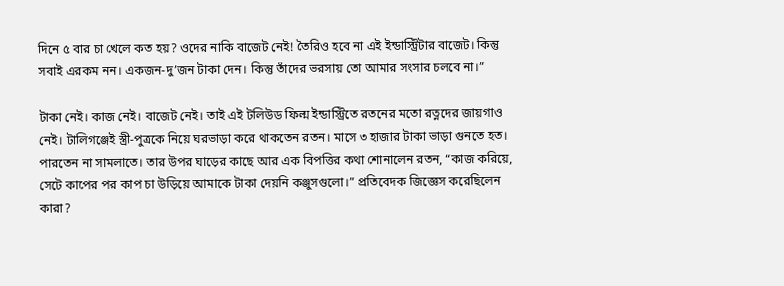দিনে ৫ বার চা খেলে কত হয়? ওদের নাকি বাজেট নেই! তৈরিও হবে না এই ইন্ডাস্ট্রিটার বাজেট। কিন্তু সবাই এরকম নন। একজন-দু’জন টাকা দেন। কিন্তু তাঁদের ভরসায় তো আমার সংসার চলবে না।”

টাকা নেই। কাজ নেই। বাজেট নেই। তাই এই টলিউড ফিল্ম ইন্ডাস্ট্রিতে রতনের মতো রত্নদের জায়গাও নেই। টালিগঞ্জেই স্ত্রী-পুত্রকে নিয়ে ঘরভাড়া করে থাকতেন রতন। মাসে ৩ হাজার টাকা ভাড়া গুনতে হত। পারতেন না সামলাতে। তার উপর ঘাড়ের কাছে আর এক বিপত্তির কথা শোনালেন রতন, “কাজ করিয়ে, সেটে কাপের পর কাপ চা উড়িয়ে আমাকে টাকা দেয়নি কঞ্জুসগুলো।” প্রতিবেদক জিজ্ঞেস করেছিলেন কারা?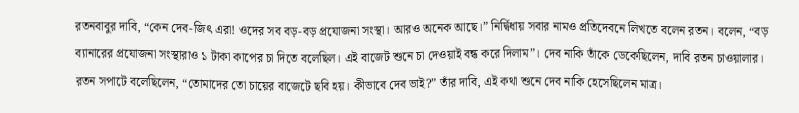রতনবাবুর দাবি, “কেন দেব-জিৎ এরা! ওদের সব বড়-বড় প্রযোজনা সংস্থা। আরও অনেক আছে।” নির্দ্বিধায় সবার নামও প্রতিদেবনে লিখতে বলেন রতন। বলেন, “বড় ব্যানারের প্রযোজনা সংস্থারাও ১ টাকা কাপের চা দিতে বলেছিল। এই বাজেট শুনে চা দেওয়াই বন্ধ করে দিলাম”। দেব নাকি তাঁকে ডেকেছিলেন, দাবি রতন চাওয়ালার। রতন সপাটে বলেছিলেন, “তোমাদের তো চায়ের বাজেটে ছবি হয়। কীভাবে দেব ভাই?” তাঁর দাবি, এই কথা শুনে দেব নাকি হেসেছিলেন মাত্র।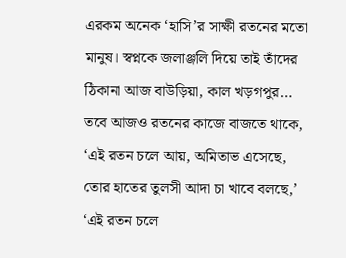এরকম অনেক ‘হাসি’র সাক্ষী রতনের মতো মানুষ। স্বপ্নকে জলাঞ্জলি দিয়ে তাই তাঁদের ঠিকানা আজ বাউড়িয়া, কাল খড়গপুর… তবে আজও রতনের কাজে বাজতে থাকে, ‘এই রতন চলে আয়, অমিতাভ এসেছে, তোর হাতের তুলসী আদা চা খাবে বলছে,’ ‘এই রতন চলে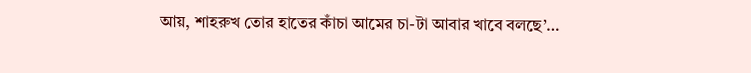আয়, শাহরুখ তোর হাতের কাঁচা আমের চা-টা আবার খাবে বলছে’…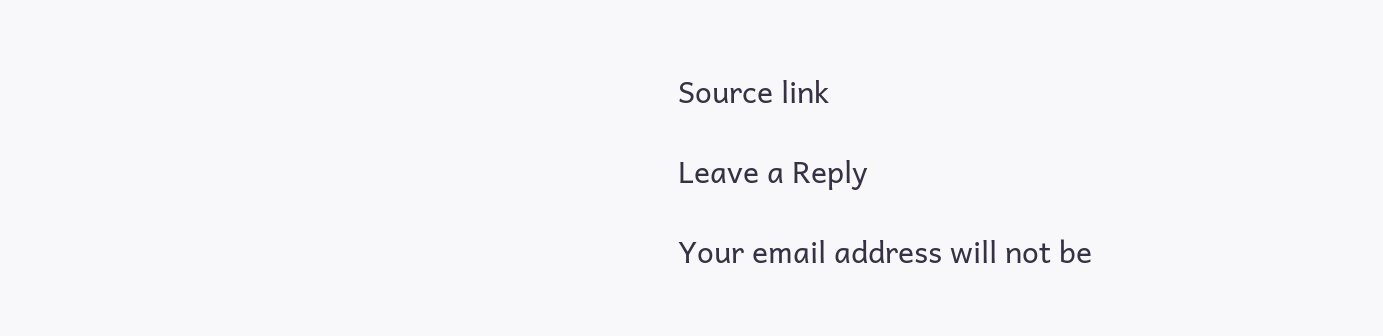Source link

Leave a Reply

Your email address will not be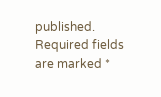published. Required fields are marked *